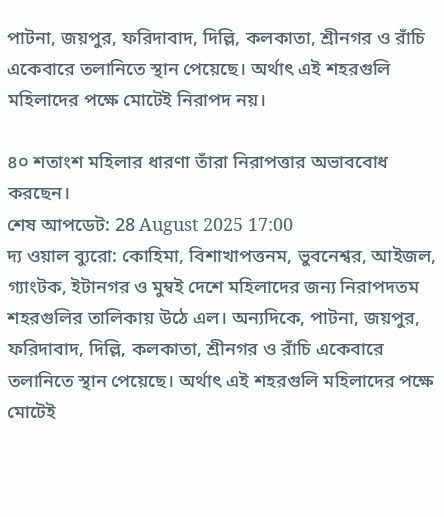পাটনা, জয়পুর, ফরিদাবাদ, দিল্লি, কলকাতা, শ্রীনগর ও রাঁচি একেবারে তলানিতে স্থান পেয়েছে। অর্থাৎ এই শহরগুলি মহিলাদের পক্ষে মোটেই নিরাপদ নয়।

৪০ শতাংশ মহিলার ধারণা তাঁরা নিরাপত্তার অভাববোধ করছেন।
শেষ আপডেট: 28 August 2025 17:00
দ্য ওয়াল ব্যুরো: কোহিমা, বিশাখাপত্তনম, ভুবনেশ্বর, আইজল, গ্যাংটক, ইটানগর ও মুম্বই দেশে মহিলাদের জন্য নিরাপদতম শহরগুলির তালিকায় উঠে এল। অন্যদিকে, পাটনা, জয়পুর, ফরিদাবাদ, দিল্লি, কলকাতা, শ্রীনগর ও রাঁচি একেবারে তলানিতে স্থান পেয়েছে। অর্থাৎ এই শহরগুলি মহিলাদের পক্ষে মোটেই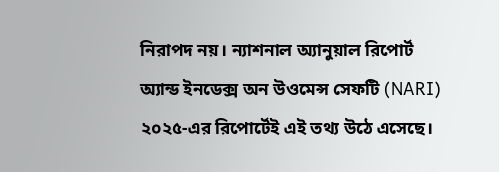নিরাপদ নয়। ন্যাশনাল অ্যানুয়াল রিপোর্ট অ্যান্ড ইনডেক্স অন উওমেন্স সেফটি (NARI) ২০২৫-এর রিপোর্টেই এই তথ্য উঠে এসেছে।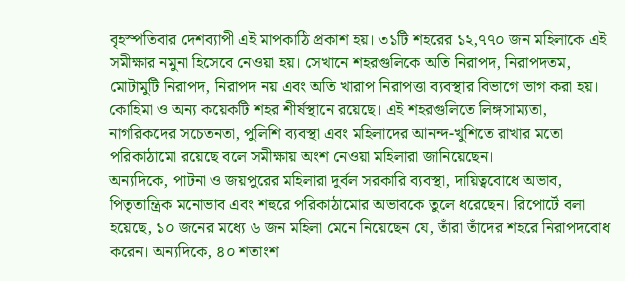বৃহস্পতিবার দেশব্যাপী এই মাপকাঠি প্রকাশ হয়। ৩১টি শহরের ১২,৭৭০ জন মহিলাকে এই সমীক্ষার নমুনা হিসেবে নেওয়া হয়। সেখানে শহরগুলিকে অতি নিরাপদ, নিরাপদতম, মোটামুটি নিরাপদ, নিরাপদ নয় এবং অতি খারাপ নিরাপত্তা ব্যবস্থার বিভাগে ভাগ করা হয়। কোহিমা ও অন্য কয়েকটি শহর শীর্ষস্থানে রয়েছে। এই শহরগুলিতে লিঙ্গসাম্যতা, নাগরিকদের সচেতনতা, পুলিশি ব্যবস্থা এবং মহিলাদের আনন্দ-খুশিতে রাখার মতো পরিকাঠামো রয়েছে বলে সমীক্ষায় অংশ নেওয়া মহিলারা জানিয়েছেন।
অন্যদিকে, পাটনা ও জয়পুরের মহিলারা দুর্বল সরকারি ব্যবস্থা, দায়িত্ববোধে অভাব, পিতৃতান্ত্রিক মনোভাব এবং শহুরে পরিকাঠামোর অভাবকে তুলে ধরেছেন। রিপোর্টে বলা হয়েছে, ১০ জনের মধ্যে ৬ জন মহিলা মেনে নিয়েছেন যে, তাঁরা তাঁদের শহরে নিরাপদবোধ করেন। অন্যদিকে, ৪০ শতাংশ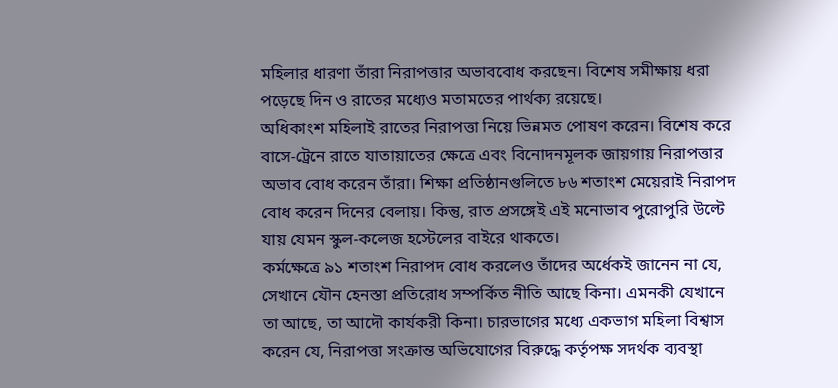মহিলার ধারণা তাঁরা নিরাপত্তার অভাববোধ করছেন। বিশেষ সমীক্ষায় ধরা পড়েছে দিন ও রাতের মধ্যেও মতামতের পার্থক্য রয়েছে।
অধিকাংশ মহিলাই রাতের নিরাপত্তা নিয়ে ভিন্নমত পোষণ করেন। বিশেষ করে বাসে-ট্রেনে রাতে যাতায়াতের ক্ষেত্রে এবং বিনোদনমূলক জায়গায় নিরাপত্তার অভাব বোধ করেন তাঁরা। শিক্ষা প্রতিষ্ঠানগুলিতে ৮৬ শতাংশ মেয়েরাই নিরাপদ বোধ করেন দিনের বেলায়। কিন্তু, রাত প্রসঙ্গেই এই মনোভাব পুরোপুরি উল্টে যায় যেমন স্কুল-কলেজ হস্টেলের বাইরে থাকতে।
কর্মক্ষেত্রে ৯১ শতাংশ নিরাপদ বোধ করলেও তাঁদের অর্ধেকই জানেন না যে, সেখানে যৌন হেনস্তা প্রতিরোধ সম্পর্কিত নীতি আছে কিনা। এমনকী যেখানে তা আছে, তা আদৌ কার্যকরী কিনা। চারভাগের মধ্যে একভাগ মহিলা বিশ্বাস করেন যে, নিরাপত্তা সংক্রান্ত অভিযোগের বিরুদ্ধে কর্তৃপক্ষ সদর্থক ব্যবস্থা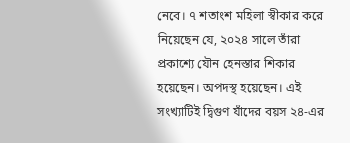নেবে। ৭ শতাংশ মহিলা স্বীকার করে নিয়েছেন যে, ২০২৪ সালে তাঁরা প্রকাশ্যে যৌন হেনস্তার শিকার হয়েছেন। অপদস্থ হয়েছেন। এই সংখ্যাটিই দ্বিগুণ যাঁদের বয়স ২৪-এর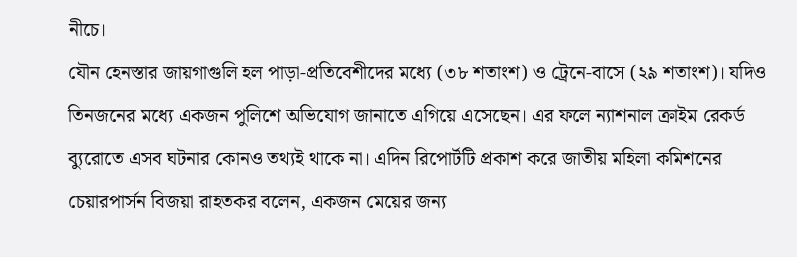নীচে।
যৌন হেনস্তার জায়গাগুলি হল পাড়া-প্রতিবেশীদের মধ্যে (৩৮ শতাংশ) ও ট্রেনে-বাসে (২৯ শতাংশ)। যদিও তিনজনের মধ্যে একজন পুলিশে অভিযোগ জানাতে এগিয়ে এসেছেন। এর ফলে ন্যাশনাল ক্রাইম রেকর্ড ব্যুরোতে এসব ঘটনার কোনও তথ্যই থাকে না। এদিন রিপোর্টটি প্রকাশ করে জাতীয় মহিলা কমিশনের চেয়ারপার্সন বিজয়া রাহতকর বলেন, একজন মেয়ের জন্য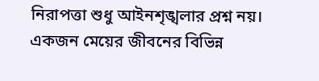নিরাপত্তা শুধু আইনশৃঙ্খলার প্রশ্ন নয়। একজন মেয়ের জীবনের বিভিন্ন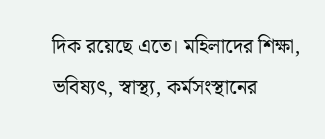দিক রয়েছে এতে। মহিলাদের শিক্ষা, ভবিষ্যৎ, স্বাস্থ্য, কর্মসংস্থানের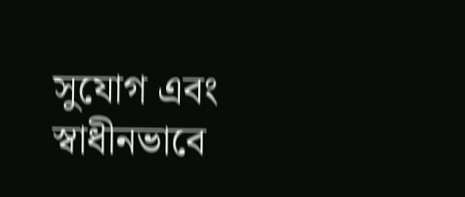সুযোগ এবং স্বাধীনভাবে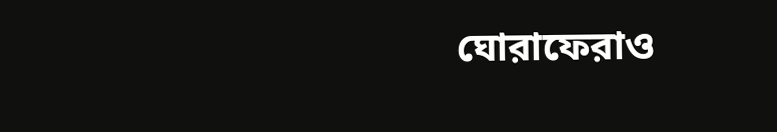ঘোরাফেরাও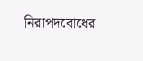নিরাপদবোধের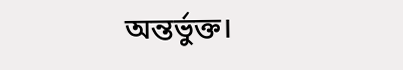অন্তর্ভুক্ত।